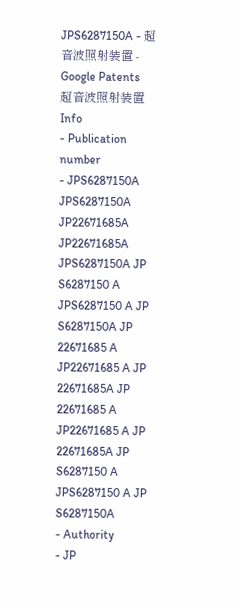JPS6287150A - 超音波照射装置 - Google Patents
超音波照射装置Info
- Publication number
- JPS6287150A JPS6287150A JP22671685A JP22671685A JPS6287150A JP S6287150 A JPS6287150 A JP S6287150A JP 22671685 A JP22671685 A JP 22671685A JP 22671685 A JP22671685 A JP 22671685A JP S6287150 A JPS6287150 A JP S6287150A
- Authority
- JP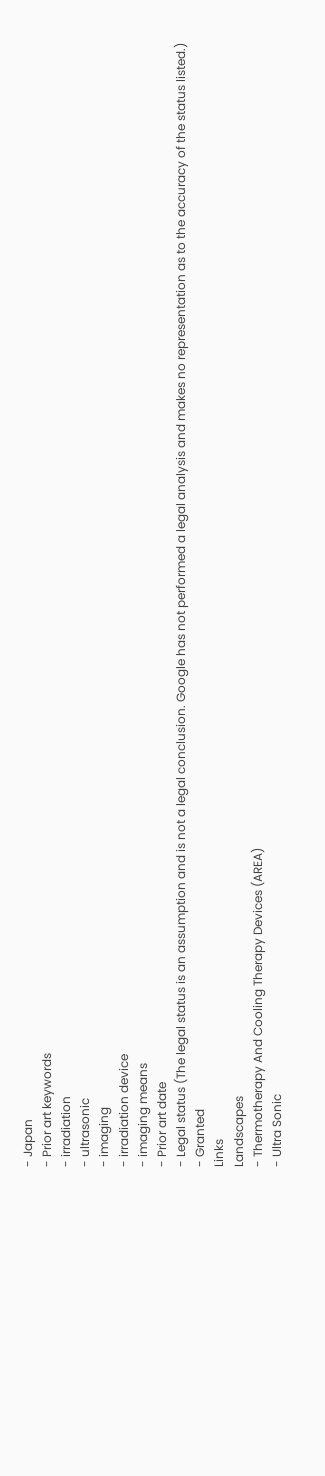- Japan
- Prior art keywords
- irradiation
- ultrasonic
- imaging
- irradiation device
- imaging means
- Prior art date
- Legal status (The legal status is an assumption and is not a legal conclusion. Google has not performed a legal analysis and makes no representation as to the accuracy of the status listed.)
- Granted
Links
Landscapes
- Thermotherapy And Cooling Therapy Devices (AREA)
- Ultra Sonic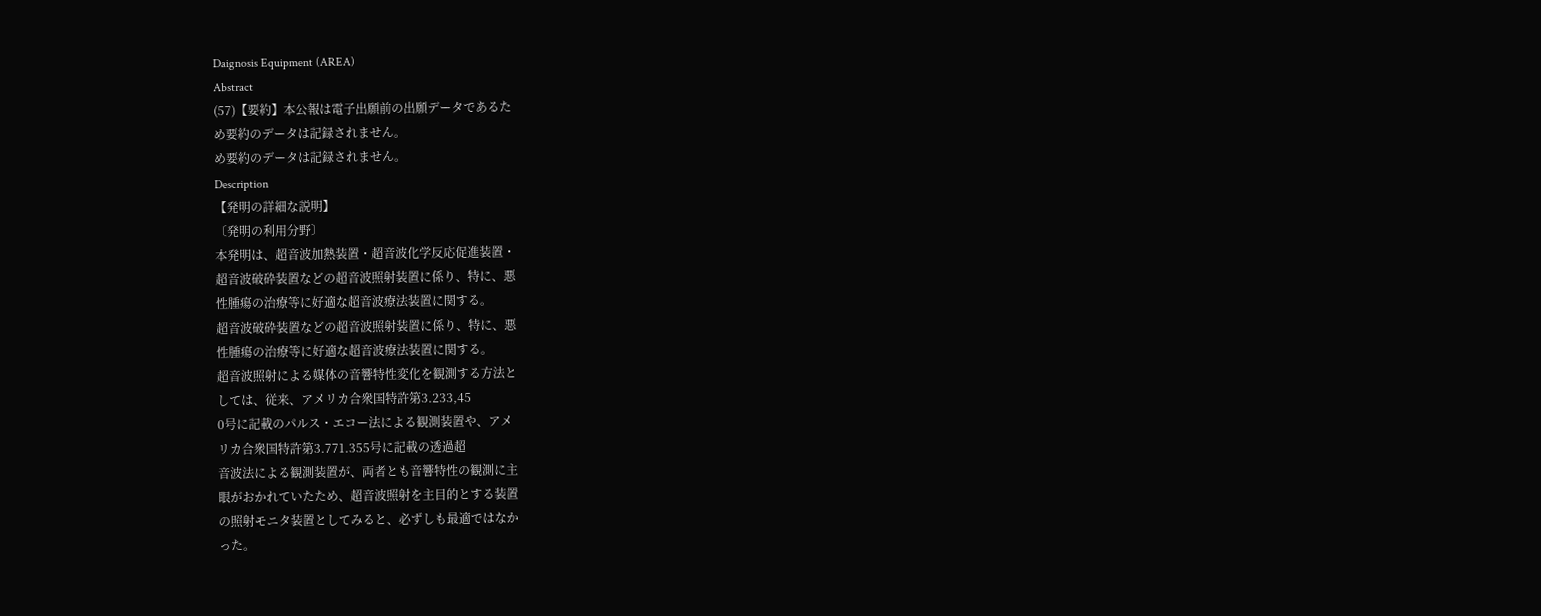Daignosis Equipment (AREA)
Abstract
(57)【要約】本公報は電子出願前の出願データであるた
め要約のデータは記録されません。
め要約のデータは記録されません。
Description
【発明の詳細な説明】
〔発明の利用分野〕
本発明は、超音波加熱装置・超音波化学反応促進装置・
超音波破砕装置などの超音波照射装置に係り、特に、悪
性腫瘍の治療等に好適な超音波療法装置に関する。
超音波破砕装置などの超音波照射装置に係り、特に、悪
性腫瘍の治療等に好適な超音波療法装置に関する。
超音波照射による媒体の音響特性変化を観測する方法と
しては、従来、アメリカ合衆国特許第3.233,45
0号に記載のパルス・エコー法による観測装置や、アメ
リカ合衆国特許第3.771.355号に記載の透過超
音波法による観測装置が、両者とも音響特性の観測に主
眼がおかれていたため、超音波照射を主目的とする装置
の照射モニタ装置としてみると、必ずしも最適ではなか
った。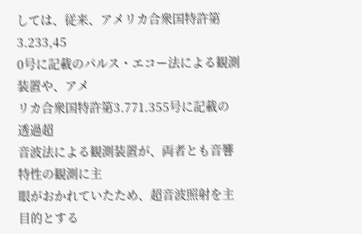しては、従来、アメリカ合衆国特許第3.233,45
0号に記載のパルス・エコー法による観測装置や、アメ
リカ合衆国特許第3.771.355号に記載の透過超
音波法による観測装置が、両者とも音響特性の観測に主
眼がおかれていたため、超音波照射を主目的とする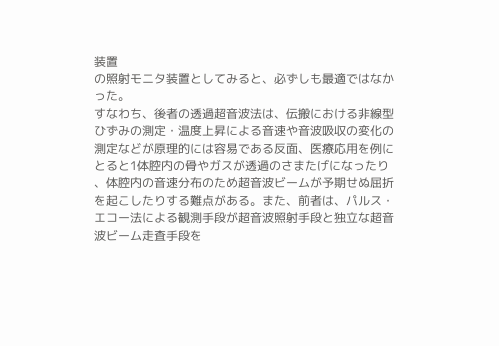装置
の照射モニタ装置としてみると、必ずしも最適ではなか
った。
すなわち、後者の透過超音波法は、伝搬における非線型
ひずみの測定・温度上昇による音速や音波吸収の変化の
測定などが原理的には容易である反面、医療応用を例に
とると1体腔内の骨やガスが透過のさまたげになったり
、体腔内の音速分布のため超音波ビームが予期せぬ屈折
を起こしたりする難点がある。また、前者は、パルス・
エコー法による観測手段が超音波照射手段と独立な超音
波ビーム走査手段を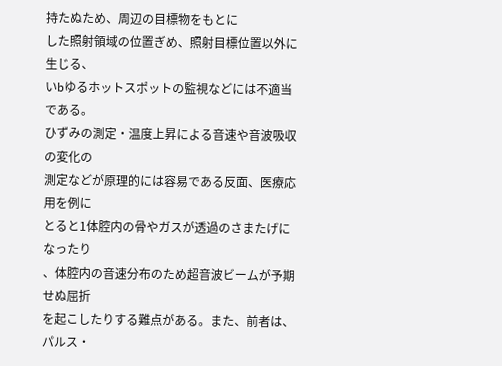持たぬため、周辺の目標物をもとに
した照射領域の位置ぎめ、照射目標位置以外に生じる、
いbゆるホットスポットの監視などには不適当である。
ひずみの測定・温度上昇による音速や音波吸収の変化の
測定などが原理的には容易である反面、医療応用を例に
とると1体腔内の骨やガスが透過のさまたげになったり
、体腔内の音速分布のため超音波ビームが予期せぬ屈折
を起こしたりする難点がある。また、前者は、パルス・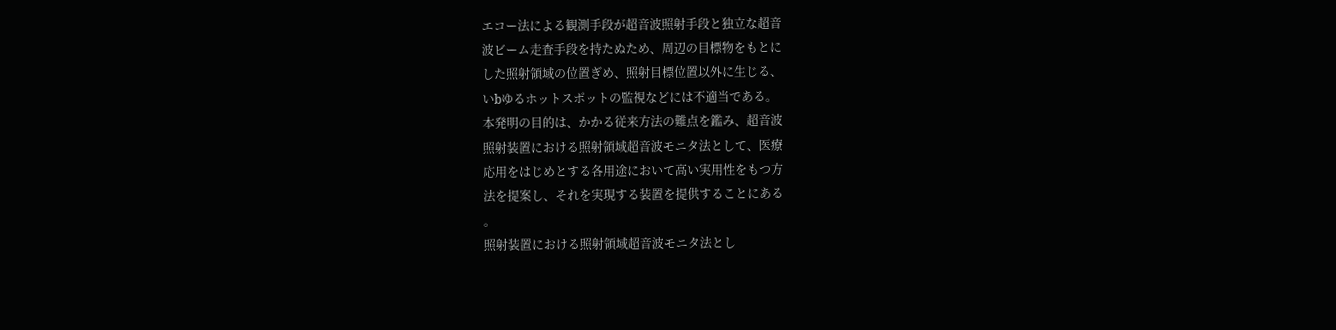エコー法による観測手段が超音波照射手段と独立な超音
波ビーム走査手段を持たぬため、周辺の目標物をもとに
した照射領域の位置ぎめ、照射目標位置以外に生じる、
いbゆるホットスポットの監視などには不適当である。
本発明の目的は、かかる従来方法の難点を鑑み、超音波
照射装置における照射領域超音波モニタ法として、医療
応用をはじめとする各用途において高い実用性をもつ方
法を提案し、それを実現する装置を提供することにある
。
照射装置における照射領域超音波モニタ法とし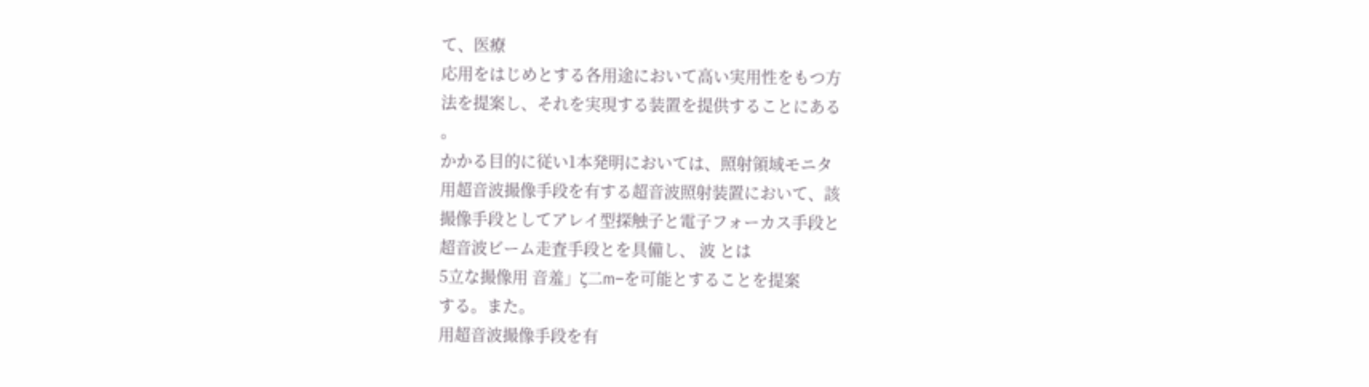て、医療
応用をはじめとする各用途において高い実用性をもつ方
法を提案し、それを実現する装置を提供することにある
。
かかる目的に従い1本発明においては、照射領域モニタ
用超音波撮像手段を有する超音波照射装置において、該
撮像手段としてアレイ型探触子と電子フォーカス手段と
超音波ビーム走査手段とを具備し、 波 とは
5立な撮像用 音羞」ζ二m−を可能とすることを提案
する。また。
用超音波撮像手段を有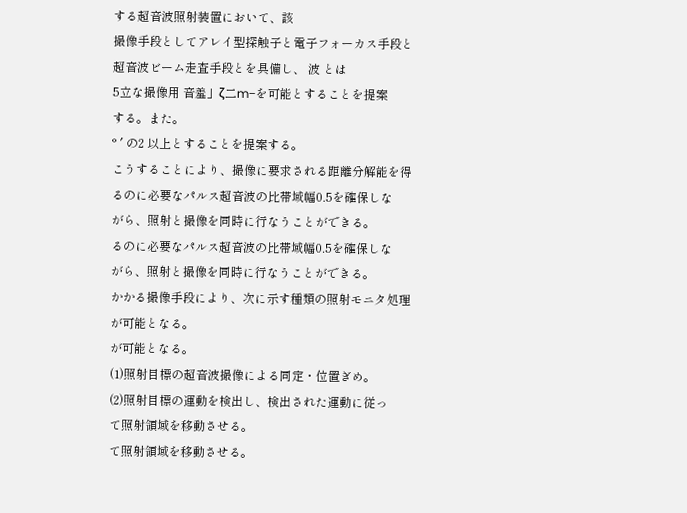する超音波照射装置において、該
撮像手段としてアレイ型探触子と電子フォーカス手段と
超音波ビーム走査手段とを具備し、 波 とは
5立な撮像用 音羞」ζ二m−を可能とすることを提案
する。また。
° ′ の2 以上とすることを提案する。
こうすることにより、撮像に要求される距離分解能を得
るのに必要なパルス超音波の比帯域幅0.5を確保しな
がら、照射と撮像を同時に行なうことができる。
るのに必要なパルス超音波の比帯域幅0.5を確保しな
がら、照射と撮像を同時に行なうことができる。
かかる撮像手段により、次に示す種類の照射モニタ処理
が可能となる。
が可能となる。
(1)照射目標の超音波撮像による同定・位置ぎめ。
(2)照射目標の運動を検出し、検出された運動に従っ
て照射領域を移動させる。
て照射領域を移動させる。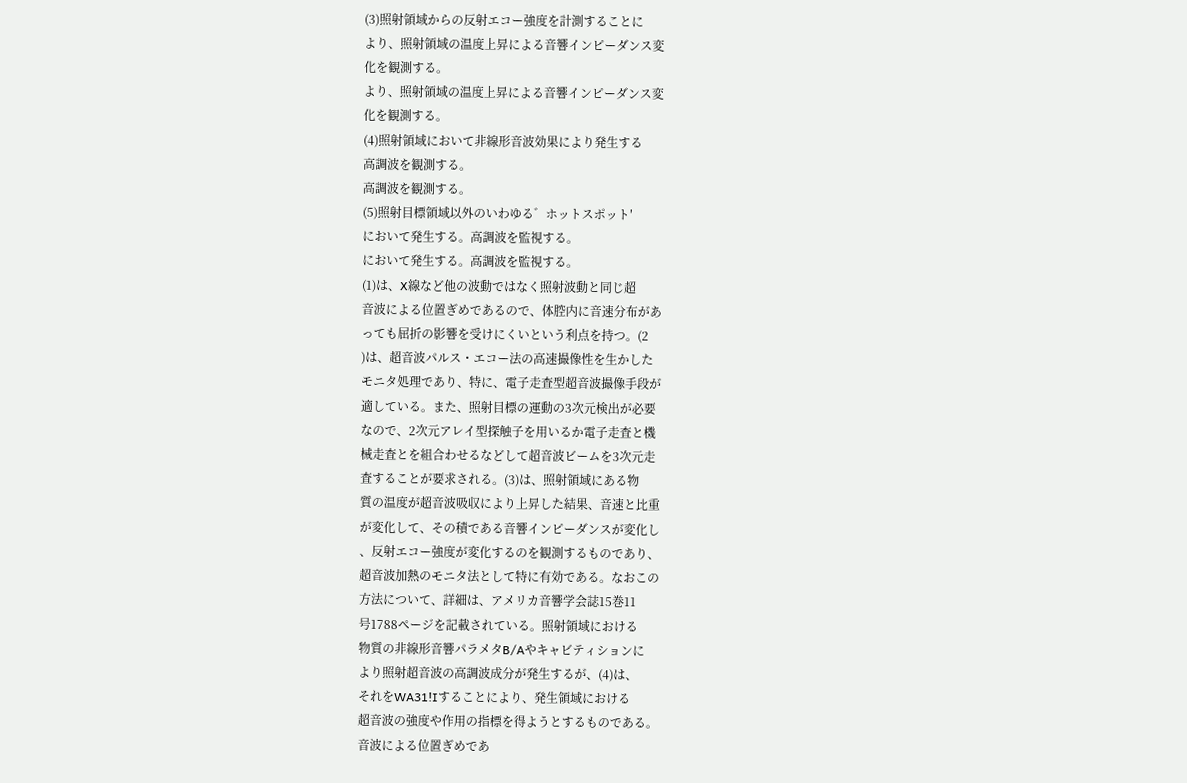(3)照射領域からの反射エコー強度を計測することに
より、照射領域の温度上昇による音響インピーダンス変
化を観測する。
より、照射領域の温度上昇による音響インピーダンス変
化を観測する。
(4)照射領域において非線形音波効果により発生する
高調波を観測する。
高調波を観測する。
(5)照射目標領域以外のいわゆる゛ホットスポット′
において発生する。高調波を監視する。
において発生する。高調波を監視する。
(1)は、X線など他の波動ではなく照射波動と同じ超
音波による位置ぎめであるので、体腔内に音速分布があ
っても屈折の影響を受けにくいという利点を持つ。(2
)は、超音波パルス・エコー法の高速撮像性を生かした
モニタ処理であり、特に、電子走査型超音波撮像手段が
適している。また、照射目標の運動の3次元検出が必要
なので、2次元アレイ型探触子を用いるか電子走査と機
械走査とを組合わせるなどして超音波ビームを3次元走
査することが要求される。(3)は、照射領域にある物
質の温度が超音波吸収により上昇した結果、音速と比重
が変化して、その積である音響インピーダンスが変化し
、反射エコー強度が変化するのを観測するものであり、
超音波加熱のモニタ法として特に有効である。なおこの
方法について、詳細は、アメリカ音響学会誌15巻11
号1788ページを記載されている。照射領域における
物質の非線形音響パラメタB/Aやキャビティションに
より照射超音波の高調波成分が発生するが、(4)は、
それをWA31!Iすることにより、発生領域における
超音波の強度や作用の指標を得ようとするものである。
音波による位置ぎめであ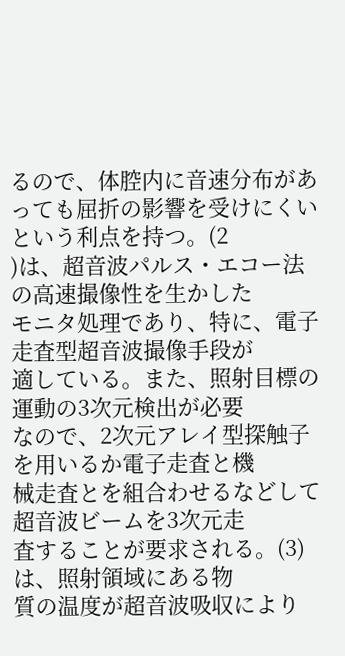るので、体腔内に音速分布があ
っても屈折の影響を受けにくいという利点を持つ。(2
)は、超音波パルス・エコー法の高速撮像性を生かした
モニタ処理であり、特に、電子走査型超音波撮像手段が
適している。また、照射目標の運動の3次元検出が必要
なので、2次元アレイ型探触子を用いるか電子走査と機
械走査とを組合わせるなどして超音波ビームを3次元走
査することが要求される。(3)は、照射領域にある物
質の温度が超音波吸収により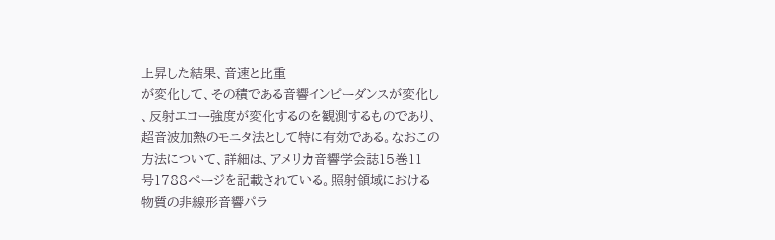上昇した結果、音速と比重
が変化して、その積である音響インピーダンスが変化し
、反射エコー強度が変化するのを観測するものであり、
超音波加熱のモニタ法として特に有効である。なおこの
方法について、詳細は、アメリカ音響学会誌15巻11
号1788ページを記載されている。照射領域における
物質の非線形音響パラ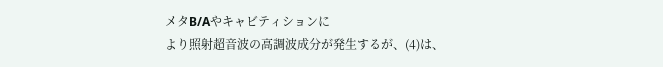メタB/Aやキャビティションに
より照射超音波の高調波成分が発生するが、(4)は、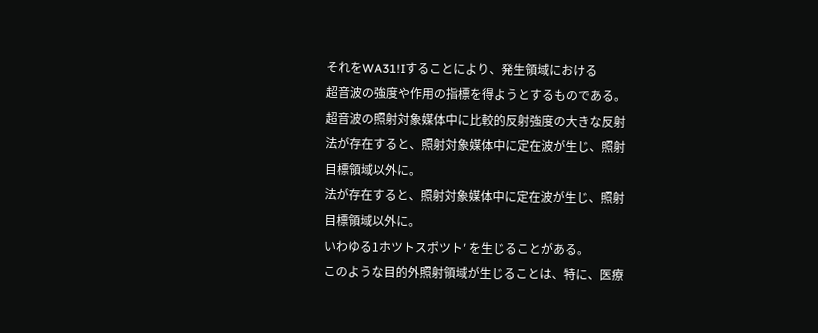それをWA31!Iすることにより、発生領域における
超音波の強度や作用の指標を得ようとするものである。
超音波の照射対象媒体中に比較的反射強度の大きな反射
法が存在すると、照射対象媒体中に定在波が生じ、照射
目標領域以外に。
法が存在すると、照射対象媒体中に定在波が生じ、照射
目標領域以外に。
いわゆる1ホツトスポツト′ を生じることがある。
このような目的外照射領域が生じることは、特に、医療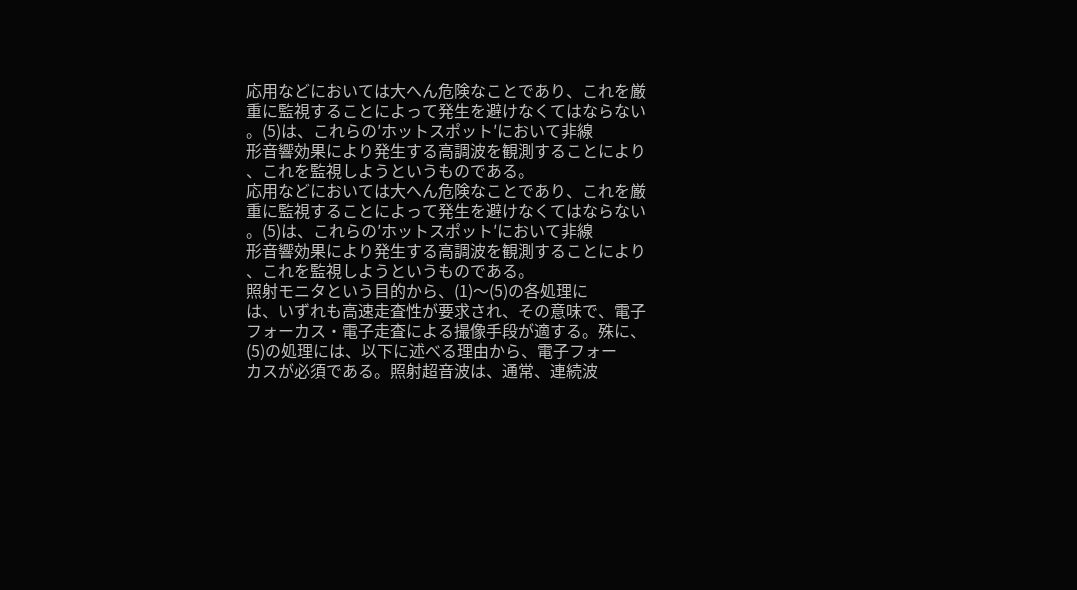応用などにおいては大へん危険なことであり、これを厳
重に監視することによって発生を避けなくてはならない
。(5)は、これらの′ホットスポット′において非線
形音響効果により発生する高調波を観測することにより
、これを監視しようというものである。
応用などにおいては大へん危険なことであり、これを厳
重に監視することによって発生を避けなくてはならない
。(5)は、これらの′ホットスポット′において非線
形音響効果により発生する高調波を観測することにより
、これを監視しようというものである。
照射モニタという目的から、(1)〜(5)の各処理に
は、いずれも高速走査性が要求され、その意味で、電子
フォーカス・電子走査による撮像手段が適する。殊に、
(5)の処理には、以下に述べる理由から、電子フォー
カスが必須である。照射超音波は、通常、連続波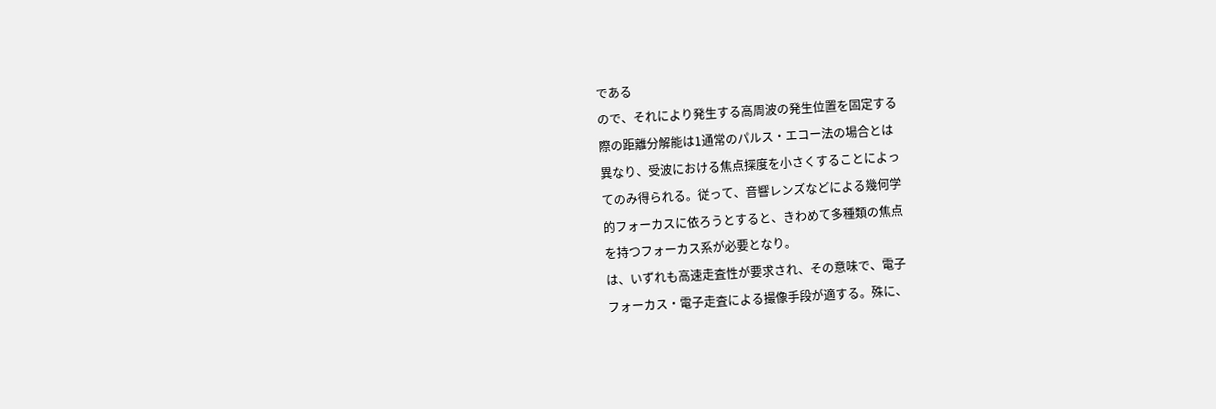である
ので、それにより発生する高周波の発生位置を固定する
際の距離分解能は1通常のパルス・エコー法の場合とは
異なり、受波における焦点探度を小さくすることによっ
てのみ得られる。従って、音響レンズなどによる幾何学
的フォーカスに依ろうとすると、きわめて多種類の焦点
を持つフォーカス系が必要となり。
は、いずれも高速走査性が要求され、その意味で、電子
フォーカス・電子走査による撮像手段が適する。殊に、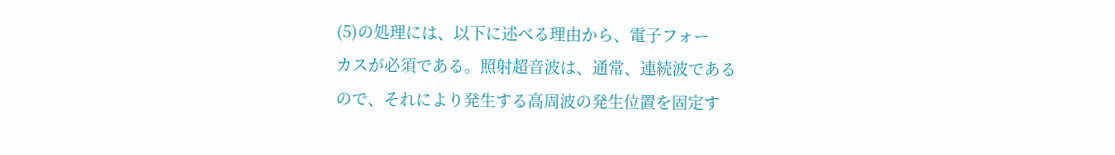(5)の処理には、以下に述べる理由から、電子フォー
カスが必須である。照射超音波は、通常、連続波である
ので、それにより発生する高周波の発生位置を固定す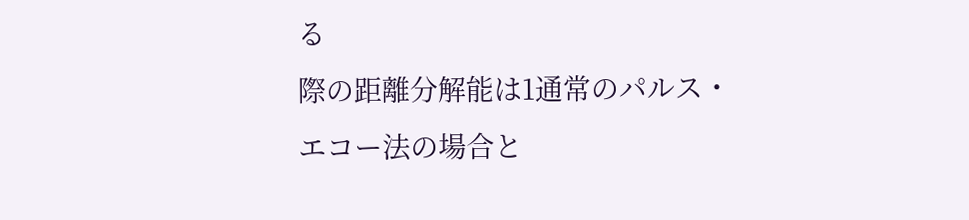る
際の距離分解能は1通常のパルス・エコー法の場合と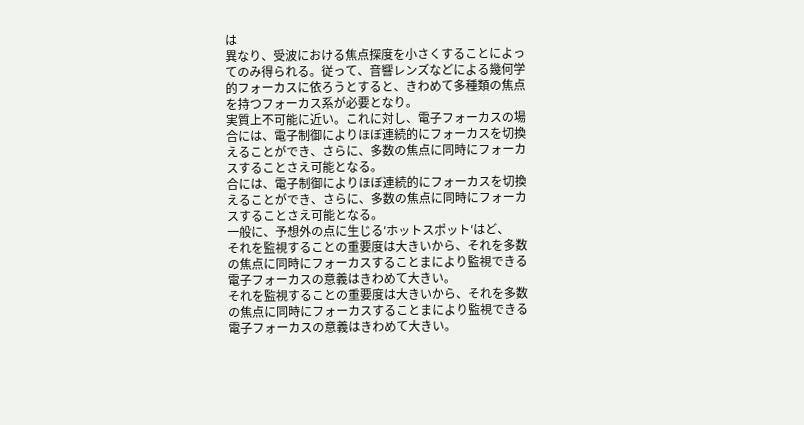は
異なり、受波における焦点探度を小さくすることによっ
てのみ得られる。従って、音響レンズなどによる幾何学
的フォーカスに依ろうとすると、きわめて多種類の焦点
を持つフォーカス系が必要となり。
実質上不可能に近い。これに対し、電子フォーカスの場
合には、電子制御によりほぼ連続的にフォーカスを切換
えることができ、さらに、多数の焦点に同時にフォーカ
スすることさえ可能となる。
合には、電子制御によりほぼ連続的にフォーカスを切換
えることができ、さらに、多数の焦点に同時にフォーカ
スすることさえ可能となる。
一般に、予想外の点に生じる′ホットスポット′はど、
それを監視することの重要度は大きいから、それを多数
の焦点に同時にフォーカスすることまにより監視できる
電子フォーカスの意義はきわめて大きい。
それを監視することの重要度は大きいから、それを多数
の焦点に同時にフォーカスすることまにより監視できる
電子フォーカスの意義はきわめて大きい。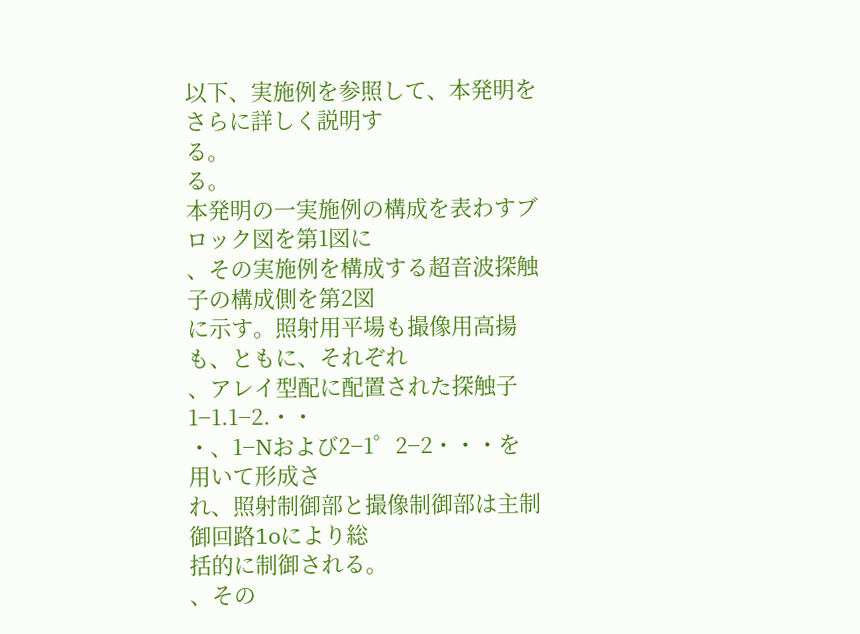以下、実施例を参照して、本発明をさらに詳しく説明す
る。
る。
本発明の一実施例の構成を表わすブロック図を第1図に
、その実施例を構成する超音波探触子の構成側を第2図
に示す。照射用平場も撮像用高揚も、ともに、それぞれ
、アレイ型配に配置された探触子1−1.1−2.・・
・、1−Nおよび2−1゜2−2・・・を用いて形成さ
れ、照射制御部と撮像制御部は主制御回路1oにより総
括的に制御される。
、その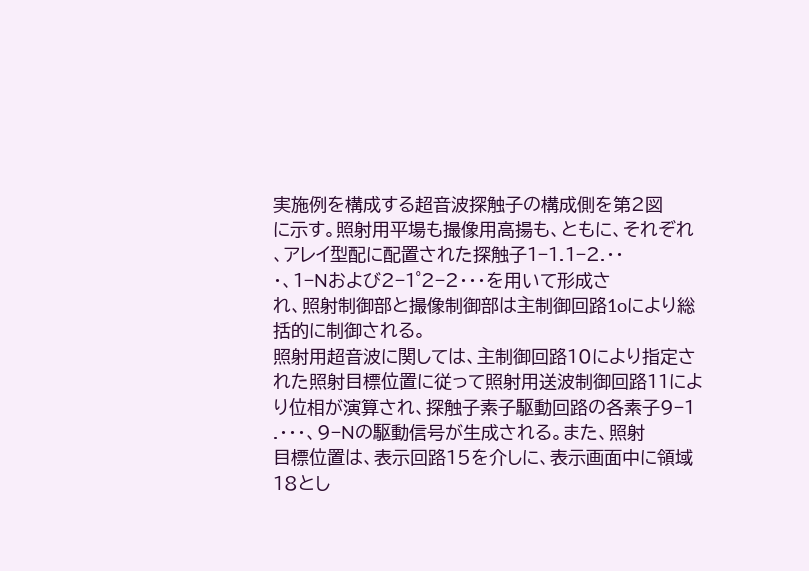実施例を構成する超音波探触子の構成側を第2図
に示す。照射用平場も撮像用高揚も、ともに、それぞれ
、アレイ型配に配置された探触子1−1.1−2.・・
・、1−Nおよび2−1゜2−2・・・を用いて形成さ
れ、照射制御部と撮像制御部は主制御回路1oにより総
括的に制御される。
照射用超音波に関しては、主制御回路10により指定さ
れた照射目標位置に従って照射用送波制御回路11によ
り位相が演算され、探触子素子駆動回路の各素子9−1
.・・・、9−Nの駆動信号が生成される。また、照射
目標位置は、表示回路15を介しに、表示画面中に領域
18とし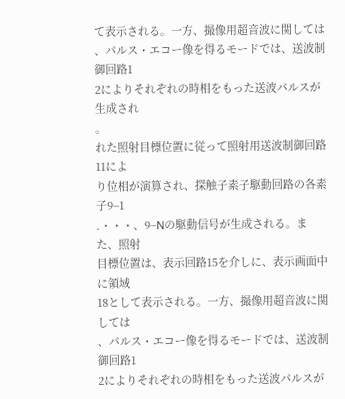て表示される。一方、撮像用超音波に関しては
、パルス・エコー像を得るモードでは、送波制御回路1
2によりそれぞれの時相をもった送波パルスが生成され
。
れた照射目標位置に従って照射用送波制御回路11によ
り位相が演算され、探触子素子駆動回路の各素子9−1
.・・・、9−Nの駆動信号が生成される。また、照射
目標位置は、表示回路15を介しに、表示画面中に領域
18として表示される。一方、撮像用超音波に関しては
、パルス・エコー像を得るモードでは、送波制御回路1
2によりそれぞれの時相をもった送波パルスが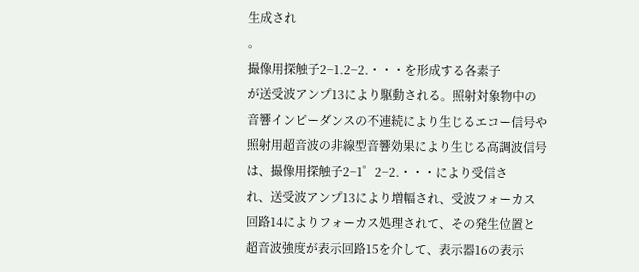生成され
。
撮像用探触子2−1.2−2.・・・を形成する各素子
が送受波アンプ13により駆動される。照射対象物中の
音響インピーダンスの不連続により生じるエコー信号や
照射用超音波の非線型音響効果により生じる高調波信号
は、撮像用探触子2−1゜2−2.・・・により受信さ
れ、送受波アンプ13により増幅され、受波フォーカス
回路14によりフォーカス処理されて、その発生位置と
超音波強度が表示回路15を介して、表示器16の表示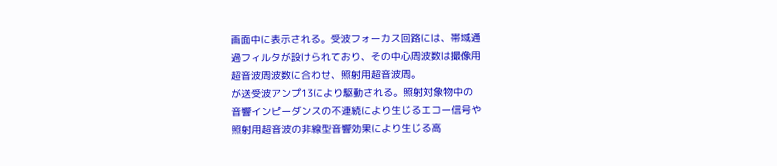画面中に表示される。受波フォーカス回路には、帯域通
過フィルタが設けられており、その中心周波数は撮像用
超音波周波数に合わせ、照射用超音波周。
が送受波アンプ13により駆動される。照射対象物中の
音響インピーダンスの不連続により生じるエコー信号や
照射用超音波の非線型音響効果により生じる高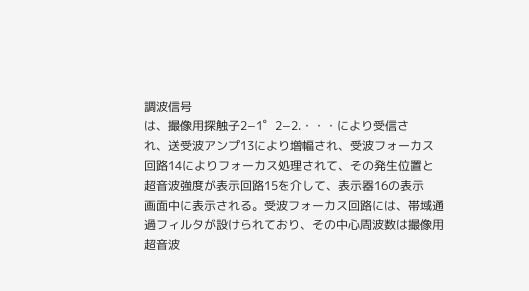調波信号
は、撮像用探触子2−1゜2−2.・・・により受信さ
れ、送受波アンプ13により増幅され、受波フォーカス
回路14によりフォーカス処理されて、その発生位置と
超音波強度が表示回路15を介して、表示器16の表示
画面中に表示される。受波フォーカス回路には、帯域通
過フィルタが設けられており、その中心周波数は撮像用
超音波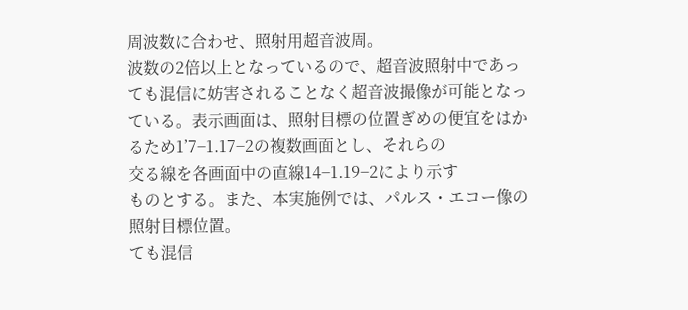周波数に合わせ、照射用超音波周。
波数の2倍以上となっているので、超音波照射中であっ
ても混信に妨害されることなく超音波撮像が可能となっ
ている。表示画面は、照射目標の位置ぎめの便宜をはか
るため1’7−1.17−2の複数画面とし、それらの
交る線を各画面中の直線14−1.19−2により示す
ものとする。また、本実施例では、パルス・エコー像の
照射目標位置。
ても混信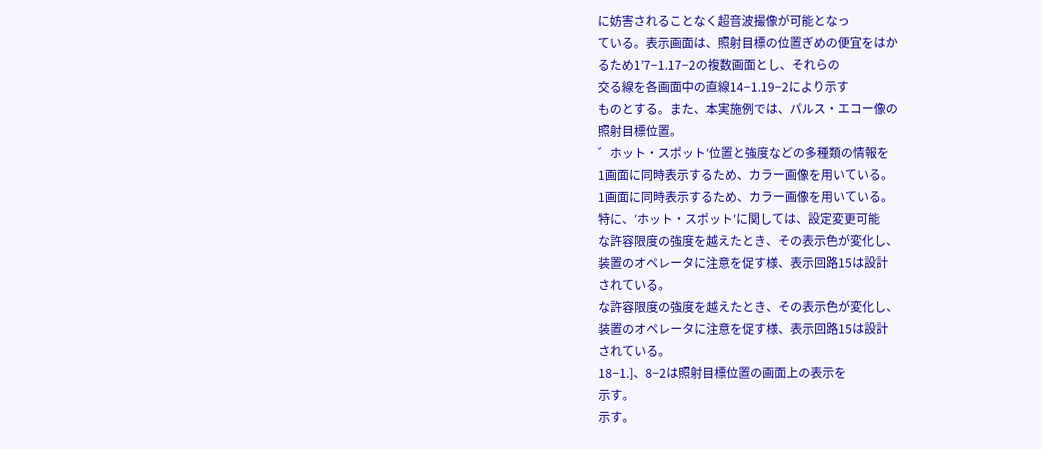に妨害されることなく超音波撮像が可能となっ
ている。表示画面は、照射目標の位置ぎめの便宜をはか
るため1’7−1.17−2の複数画面とし、それらの
交る線を各画面中の直線14−1.19−2により示す
ものとする。また、本実施例では、パルス・エコー像の
照射目標位置。
゛ホット・スポット′位置と強度などの多種類の情報を
1画面に同時表示するため、カラー画像を用いている。
1画面に同時表示するため、カラー画像を用いている。
特に、′ホット・スポット′に関しては、設定変更可能
な許容限度の強度を越えたとき、その表示色が変化し、
装置のオペレータに注意を促す様、表示回路15は設計
されている。
な許容限度の強度を越えたとき、その表示色が変化し、
装置のオペレータに注意を促す様、表示回路15は設計
されている。
18−1.]、8−2は照射目標位置の画面上の表示を
示す。
示す。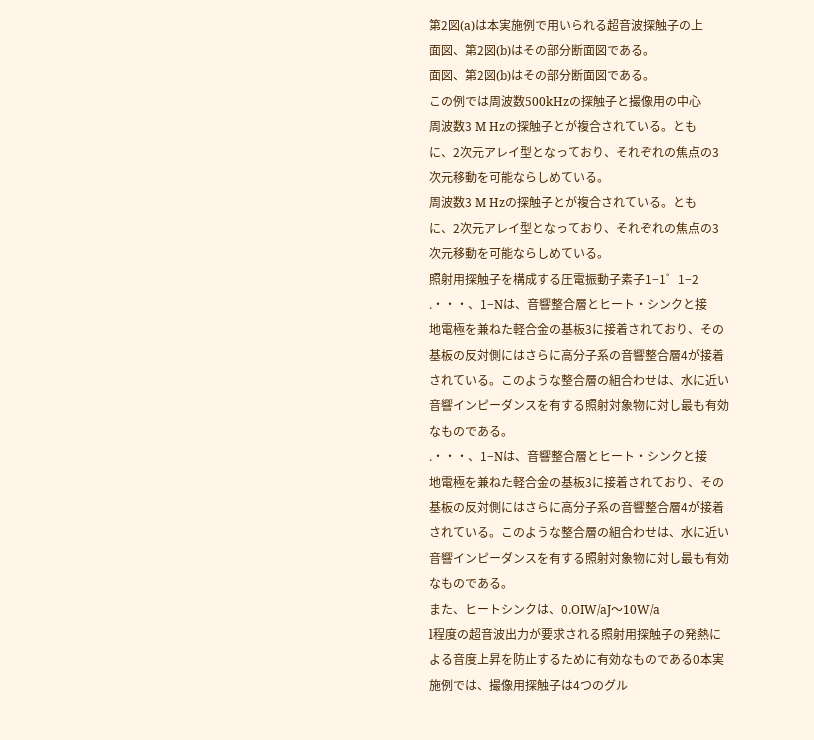第2図(a)は本実施例で用いられる超音波探触子の上
面図、第2図(b)はその部分断面図である。
面図、第2図(b)はその部分断面図である。
この例では周波数500kHzの探触子と撮像用の中心
周波数3 M Hzの探触子とが複合されている。とも
に、2次元アレイ型となっており、それぞれの焦点の3
次元移動を可能ならしめている。
周波数3 M Hzの探触子とが複合されている。とも
に、2次元アレイ型となっており、それぞれの焦点の3
次元移動を可能ならしめている。
照射用探触子を構成する圧電振動子素子1−1゜1−2
.・・・、1−Nは、音響整合層とヒート・シンクと接
地電極を兼ねた軽合金の基板3に接着されており、その
基板の反対側にはさらに高分子系の音響整合層4が接着
されている。このような整合層の組合わせは、水に近い
音響インピーダンスを有する照射対象物に対し最も有効
なものである。
.・・・、1−Nは、音響整合層とヒート・シンクと接
地電極を兼ねた軽合金の基板3に接着されており、その
基板の反対側にはさらに高分子系の音響整合層4が接着
されている。このような整合層の組合わせは、水に近い
音響インピーダンスを有する照射対象物に対し最も有効
なものである。
また、ヒートシンクは、0.OIW/aJ〜10W/a
l程度の超音波出力が要求される照射用探触子の発熱に
よる音度上昇を防止するために有効なものである0本実
施例では、撮像用探触子は4つのグル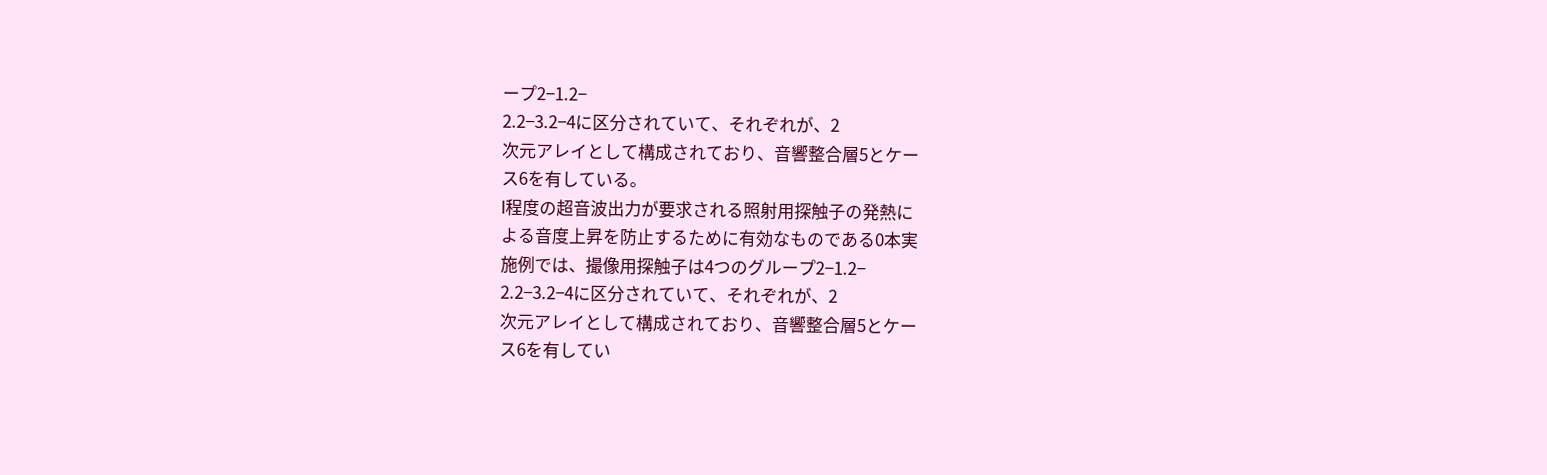ープ2−1.2−
2.2−3.2−4に区分されていて、それぞれが、2
次元アレイとして構成されており、音響整合層5とケー
ス6を有している。
l程度の超音波出力が要求される照射用探触子の発熱に
よる音度上昇を防止するために有効なものである0本実
施例では、撮像用探触子は4つのグループ2−1.2−
2.2−3.2−4に区分されていて、それぞれが、2
次元アレイとして構成されており、音響整合層5とケー
ス6を有してい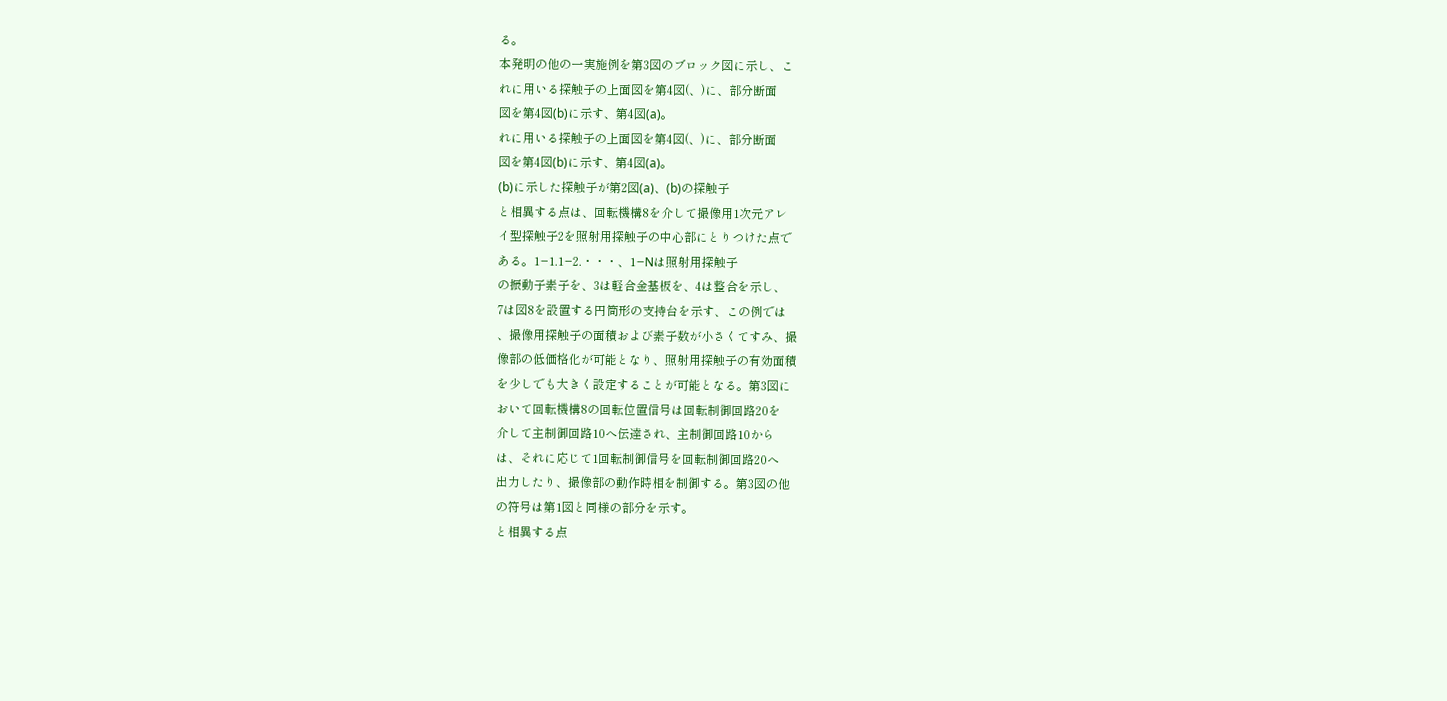る。
本発明の他の一実施例を第3図のブロック図に示し、こ
れに用いる探触子の上面図を第4図(、)に、部分断面
図を第4図(b)に示す、第4図(a)。
れに用いる探触子の上面図を第4図(、)に、部分断面
図を第4図(b)に示す、第4図(a)。
(b)に示した探触子が第2図(a)、(b)の探触子
と相異する点は、回転機構8を介して撮像用1次元アレ
イ型探触子2を照射用探触子の中心部にとりつけた点で
ある。1−1.1−2.・・・、1−Nは照射用探触子
の振動子素子を、3は軽合金基板を、4は整合を示し、
7は図8を設置する円筒形の支持台を示す、この例では
、撮像用探触子の面積および素子数が小さくてすみ、撮
像部の低価格化が可能となり、照射用探触子の有効面積
を少しでも大きく設定することが可能となる。第3図に
おいて回転機構8の回転位置信号は回転制御回路20を
介して主制御回路10へ伝達され、主制御回路10から
は、それに応じて1回転制御信号を回転制御回路20へ
出力したり、撮像部の動作時相を制御する。第3図の他
の符号は第1図と同様の部分を示す。
と相異する点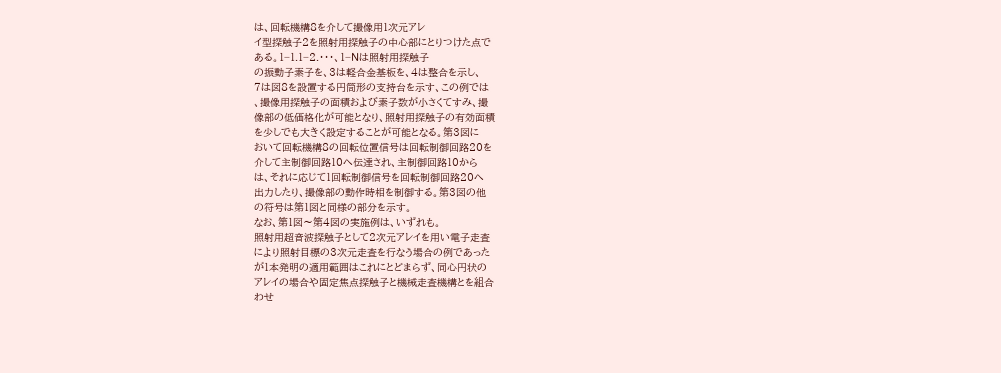は、回転機構8を介して撮像用1次元アレ
イ型探触子2を照射用探触子の中心部にとりつけた点で
ある。1−1.1−2.・・・、1−Nは照射用探触子
の振動子素子を、3は軽合金基板を、4は整合を示し、
7は図8を設置する円筒形の支持台を示す、この例では
、撮像用探触子の面積および素子数が小さくてすみ、撮
像部の低価格化が可能となり、照射用探触子の有効面積
を少しでも大きく設定することが可能となる。第3図に
おいて回転機構8の回転位置信号は回転制御回路20を
介して主制御回路10へ伝達され、主制御回路10から
は、それに応じて1回転制御信号を回転制御回路20へ
出力したり、撮像部の動作時相を制御する。第3図の他
の符号は第1図と同様の部分を示す。
なお、第1図〜第4図の実施例は、いずれも。
照射用超音波探触子として2次元アレイを用い電子走査
により照射目標の3次元走査を行なう場合の例であった
が1本発明の適用範囲はこれにとどまらず、同心円状の
アレイの場合や固定焦点探触子と機械走査機構とを組合
わせ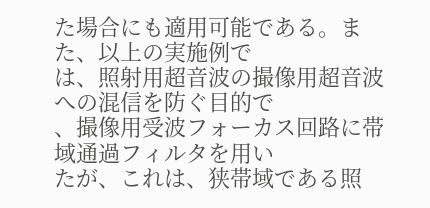た場合にも適用可能である。また、以上の実施例で
は、照射用超音波の撮像用超音波への混信を防ぐ目的で
、撮像用受波フォーカス回路に帯域通過フィルタを用い
たが、これは、狭帯域である照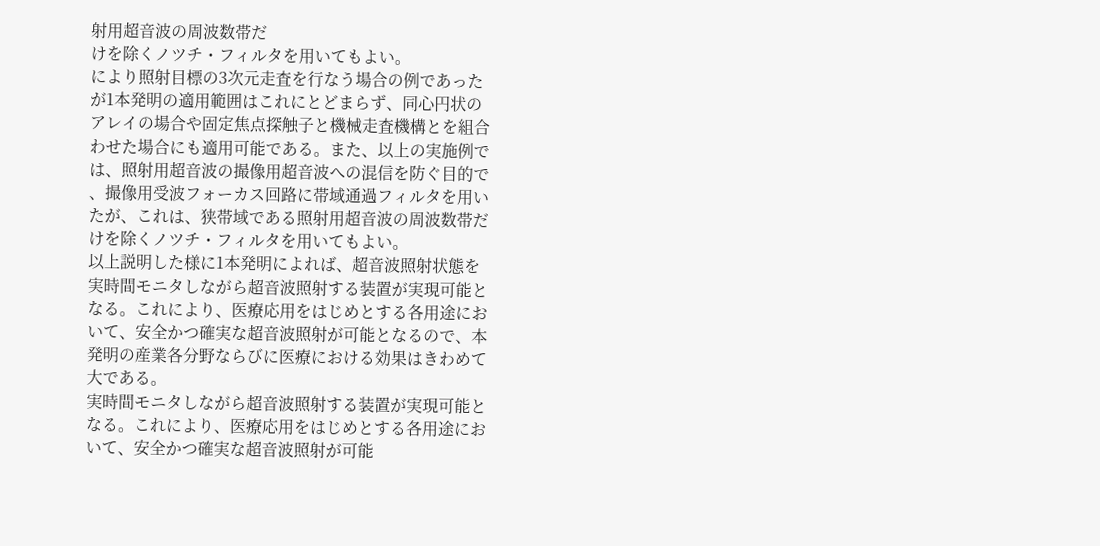射用超音波の周波数帯だ
けを除くノツチ・フィルタを用いてもよい。
により照射目標の3次元走査を行なう場合の例であった
が1本発明の適用範囲はこれにとどまらず、同心円状の
アレイの場合や固定焦点探触子と機械走査機構とを組合
わせた場合にも適用可能である。また、以上の実施例で
は、照射用超音波の撮像用超音波への混信を防ぐ目的で
、撮像用受波フォーカス回路に帯域通過フィルタを用い
たが、これは、狭帯域である照射用超音波の周波数帯だ
けを除くノツチ・フィルタを用いてもよい。
以上説明した様に1本発明によれば、超音波照射状態を
実時間モニタしながら超音波照射する装置が実現可能と
なる。これにより、医療応用をはじめとする各用途にお
いて、安全かつ確実な超音波照射が可能となるので、本
発明の産業各分野ならびに医療における効果はきわめて
大である。
実時間モニタしながら超音波照射する装置が実現可能と
なる。これにより、医療応用をはじめとする各用途にお
いて、安全かつ確実な超音波照射が可能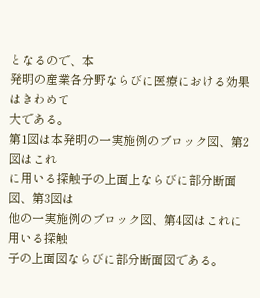となるので、本
発明の産業各分野ならびに医療における効果はきわめて
大である。
第1図は本発明の一実施例のブロック図、第2図はこれ
に用いる探触子の上面上ならびに部分断面図、第3図は
他の一実施例のブロック図、第4図はこれに用いる探触
子の上面図ならびに部分断面図である。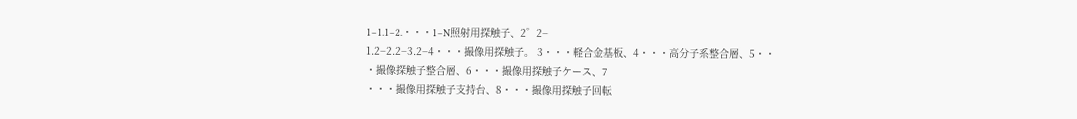1−1.1−2.・・・1−N照射用探触子、2゜2−
1.2−2.2−3.2−4・・・撮像用探触子。 3・・・軽合金基板、4・・・高分子系整合層、5・・
・撮像探触子整合層、6・・・撮像用探触子ケース、7
・・・撮像用探触子支持台、8・・・撮像用探触子回転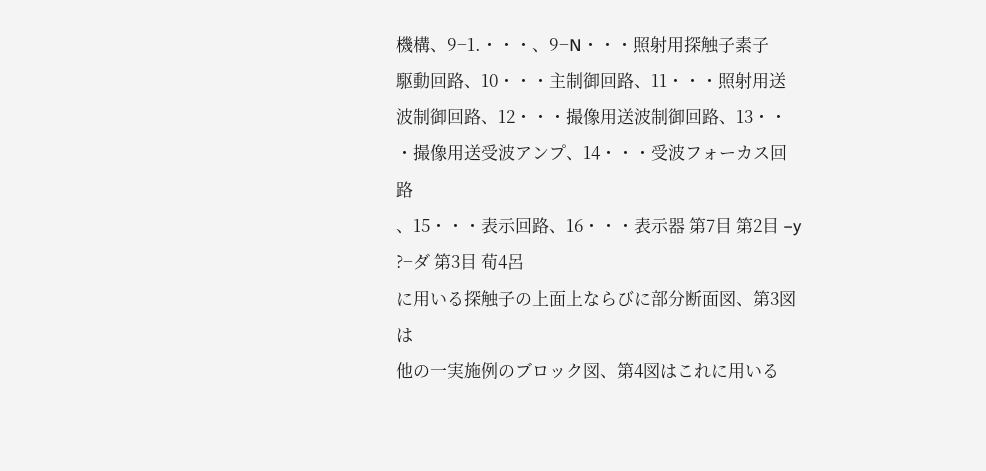機構、9−1.・・・、9−N・・・照射用探触子素子
駆動回路、10・・・主制御回路、11・・・照射用送
波制御回路、12・・・撮像用送波制御回路、13・・
・撮像用送受波アンプ、14・・・受波フォーカス回路
、15・・・表示回路、16・・・表示器 第7目 第2目 −y ?−ダ 第3目 荀4呂
に用いる探触子の上面上ならびに部分断面図、第3図は
他の一実施例のブロック図、第4図はこれに用いる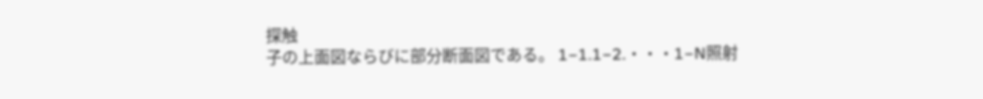探触
子の上面図ならびに部分断面図である。 1−1.1−2.・・・1−N照射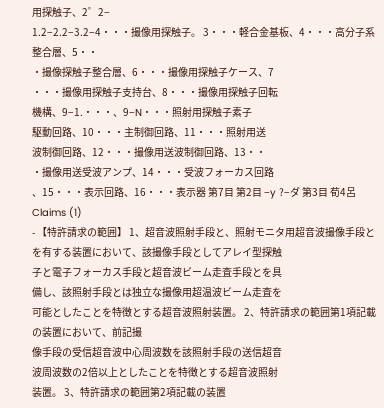用探触子、2゜2−
1.2−2.2−3.2−4・・・撮像用探触子。 3・・・軽合金基板、4・・・高分子系整合層、5・・
・撮像探触子整合層、6・・・撮像用探触子ケース、7
・・・撮像用探触子支持台、8・・・撮像用探触子回転
機構、9−1.・・・、9−N・・・照射用探触子素子
駆動回路、10・・・主制御回路、11・・・照射用送
波制御回路、12・・・撮像用送波制御回路、13・・
・撮像用送受波アンプ、14・・・受波フォーカス回路
、15・・・表示回路、16・・・表示器 第7目 第2目 −y ?−ダ 第3目 荀4呂
Claims (1)
- 【特許請求の範囲】 1、超音波照射手段と、照射モニタ用超音波撮像手段と
を有する装置において、該撮像手段としてアレイ型探触
子と電子フォーカス手段と超音波ビーム走査手段とを具
備し、該照射手段とは独立な撮像用超温波ビーム走査を
可能としたことを特徴とする超音波照射装置。 2、特許請求の範囲第1項記載の装置において、前記撮
像手段の受信超音波中心周波数を該照射手段の送信超音
波周波数の2倍以上としたことを特徴とする超音波照射
装置。 3、特許請求の範囲第2項記載の装置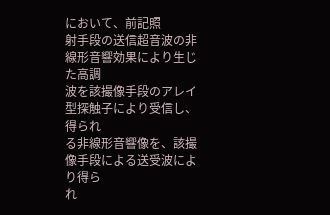において、前記照
射手段の送信超音波の非線形音響効果により生じた高調
波を該撮像手段のアレイ型探触子により受信し、得られ
る非線形音響像を、該撮像手段による送受波により得ら
れ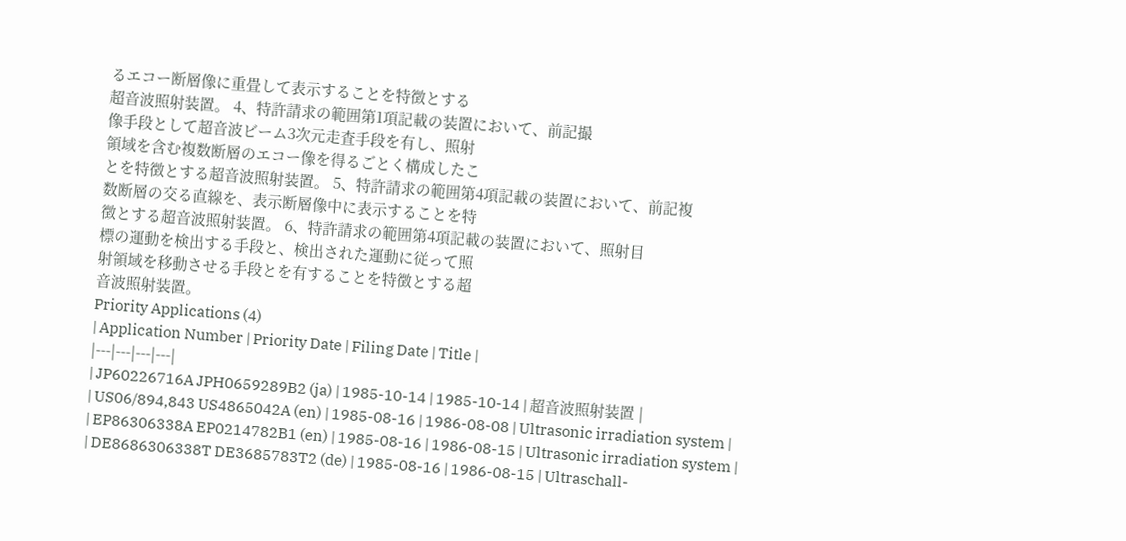るエコー断層像に重畳して表示することを特徴とする
超音波照射装置。 4、特許請求の範囲第1項記載の装置において、前記撮
像手段として超音波ビーム3次元走査手段を有し、照射
領域を含む複数断層のエコー像を得るごとく構成したこ
とを特徴とする超音波照射装置。 5、特許請求の範囲第4項記載の装置において、前記複
数断層の交る直線を、表示断層像中に表示することを特
徴とする超音波照射装置。 6、特許請求の範囲第4項記載の装置において、照射目
標の運動を検出する手段と、検出された運動に従って照
射領域を移動させる手段とを有することを特徴とする超
音波照射装置。
Priority Applications (4)
| Application Number | Priority Date | Filing Date | Title |
|---|---|---|---|
| JP60226716A JPH0659289B2 (ja) | 1985-10-14 | 1985-10-14 | 超音波照射装置 |
| US06/894,843 US4865042A (en) | 1985-08-16 | 1986-08-08 | Ultrasonic irradiation system |
| EP86306338A EP0214782B1 (en) | 1985-08-16 | 1986-08-15 | Ultrasonic irradiation system |
| DE8686306338T DE3685783T2 (de) | 1985-08-16 | 1986-08-15 | Ultraschall-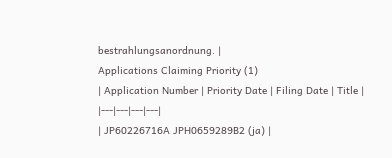bestrahlungsanordnung. |
Applications Claiming Priority (1)
| Application Number | Priority Date | Filing Date | Title |
|---|---|---|---|
| JP60226716A JPH0659289B2 (ja) |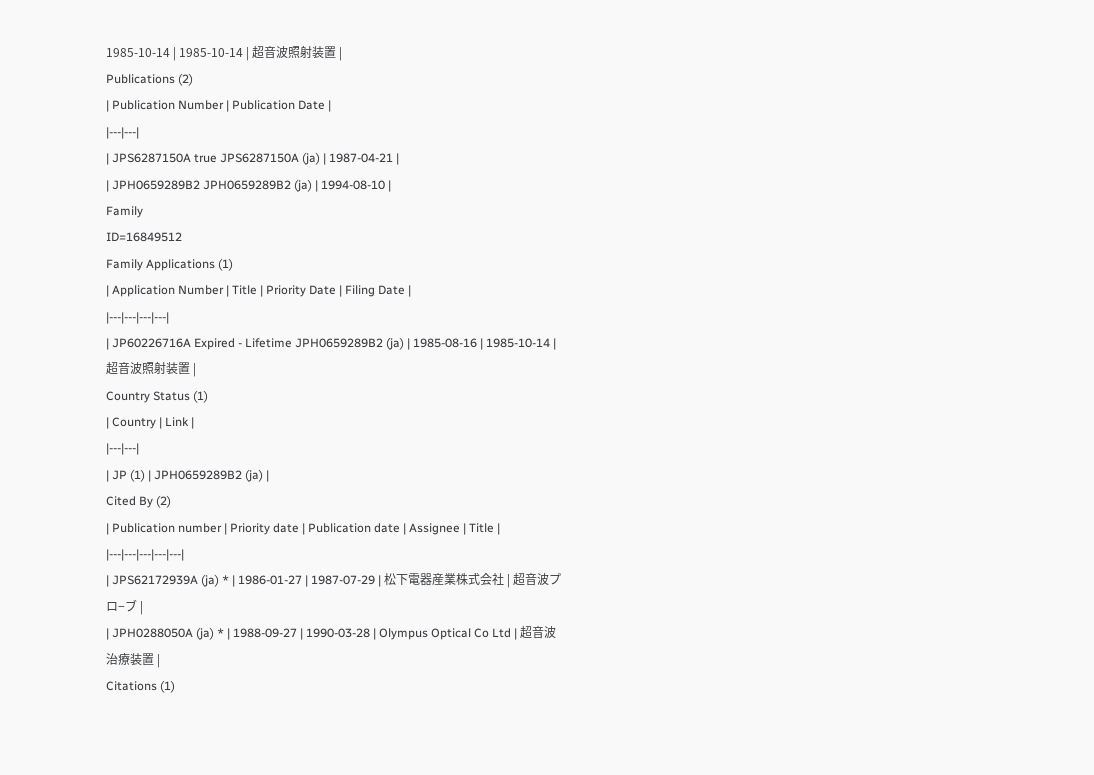1985-10-14 | 1985-10-14 | 超音波照射装置 |
Publications (2)
| Publication Number | Publication Date |
|---|---|
| JPS6287150A true JPS6287150A (ja) | 1987-04-21 |
| JPH0659289B2 JPH0659289B2 (ja) | 1994-08-10 |
Family
ID=16849512
Family Applications (1)
| Application Number | Title | Priority Date | Filing Date |
|---|---|---|---|
| JP60226716A Expired - Lifetime JPH0659289B2 (ja) | 1985-08-16 | 1985-10-14 | 超音波照射装置 |
Country Status (1)
| Country | Link |
|---|---|
| JP (1) | JPH0659289B2 (ja) |
Cited By (2)
| Publication number | Priority date | Publication date | Assignee | Title |
|---|---|---|---|---|
| JPS62172939A (ja) * | 1986-01-27 | 1987-07-29 | 松下電器産業株式会社 | 超音波プロ−ブ |
| JPH0288050A (ja) * | 1988-09-27 | 1990-03-28 | Olympus Optical Co Ltd | 超音波治療装置 |
Citations (1)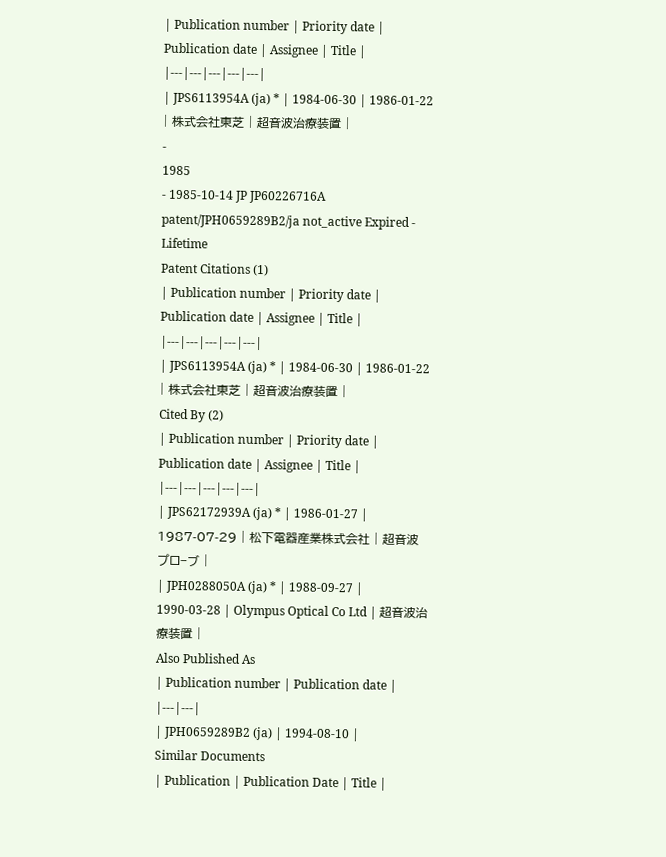| Publication number | Priority date | Publication date | Assignee | Title |
|---|---|---|---|---|
| JPS6113954A (ja) * | 1984-06-30 | 1986-01-22 | 株式会社東芝 | 超音波治療装置 |
-
1985
- 1985-10-14 JP JP60226716A patent/JPH0659289B2/ja not_active Expired - Lifetime
Patent Citations (1)
| Publication number | Priority date | Publication date | Assignee | Title |
|---|---|---|---|---|
| JPS6113954A (ja) * | 1984-06-30 | 1986-01-22 | 株式会社東芝 | 超音波治療装置 |
Cited By (2)
| Publication number | Priority date | Publication date | Assignee | Title |
|---|---|---|---|---|
| JPS62172939A (ja) * | 1986-01-27 | 1987-07-29 | 松下電器産業株式会社 | 超音波プロ−ブ |
| JPH0288050A (ja) * | 1988-09-27 | 1990-03-28 | Olympus Optical Co Ltd | 超音波治療装置 |
Also Published As
| Publication number | Publication date |
|---|---|
| JPH0659289B2 (ja) | 1994-08-10 |
Similar Documents
| Publication | Publication Date | Title |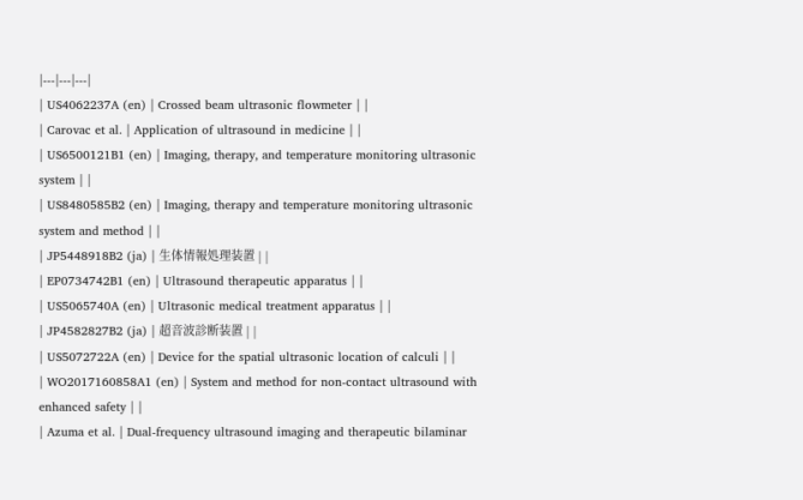|---|---|---|
| US4062237A (en) | Crossed beam ultrasonic flowmeter | |
| Carovac et al. | Application of ultrasound in medicine | |
| US6500121B1 (en) | Imaging, therapy, and temperature monitoring ultrasonic system | |
| US8480585B2 (en) | Imaging, therapy and temperature monitoring ultrasonic system and method | |
| JP5448918B2 (ja) | 生体情報処理装置 | |
| EP0734742B1 (en) | Ultrasound therapeutic apparatus | |
| US5065740A (en) | Ultrasonic medical treatment apparatus | |
| JP4582827B2 (ja) | 超音波診断装置 | |
| US5072722A (en) | Device for the spatial ultrasonic location of calculi | |
| WO2017160858A1 (en) | System and method for non-contact ultrasound with enhanced safety | |
| Azuma et al. | Dual-frequency ultrasound imaging and therapeutic bilaminar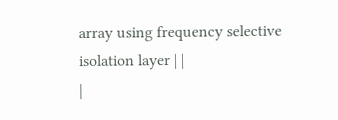array using frequency selective isolation layer | |
|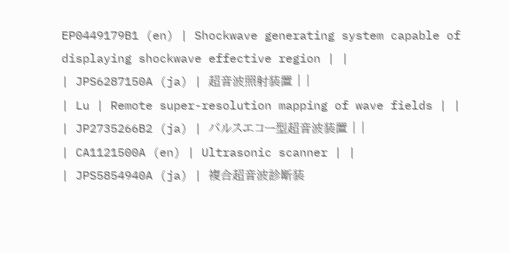EP0449179B1 (en) | Shockwave generating system capable of displaying shockwave effective region | |
| JPS6287150A (ja) | 超音波照射装置 | |
| Lu | Remote super-resolution mapping of wave fields | |
| JP2735266B2 (ja) | パルスエコー型超音波装置 | |
| CA1121500A (en) | Ultrasonic scanner | |
| JPS5854940A (ja) | 複合超音波診断装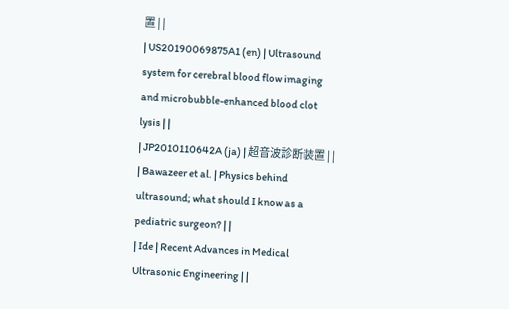置 | |
| US20190069875A1 (en) | Ultrasound system for cerebral blood flow imaging and microbubble-enhanced blood clot lysis | |
| JP2010110642A (ja) | 超音波診断装置 | |
| Bawazeer et al. | Physics behind ultrasound; what should I know as a pediatric surgeon? | |
| Ide | Recent Advances in Medical Ultrasonic Engineering | |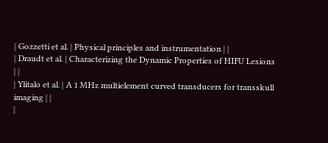| Gozzetti et al. | Physical principles and instrumentation | |
| Draudt et al. | Characterizing the Dynamic Properties of HIFU Lesions | |
| Ylitalo et al. | A 1 MHz multielement curved transducers for transskull imaging | |
|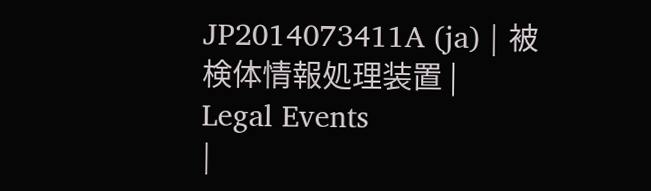JP2014073411A (ja) | 被検体情報処理装置 |
Legal Events
|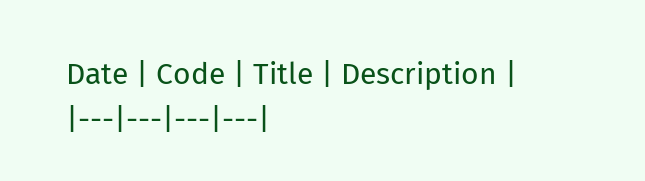Date | Code | Title | Description |
|---|---|---|---|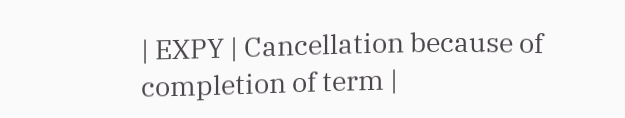| EXPY | Cancellation because of completion of term |